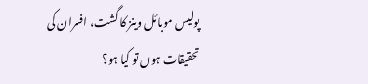پولیس موبائل وینز کا گشت، افسران کی تحقیقات ہوں تو کیا ہو؟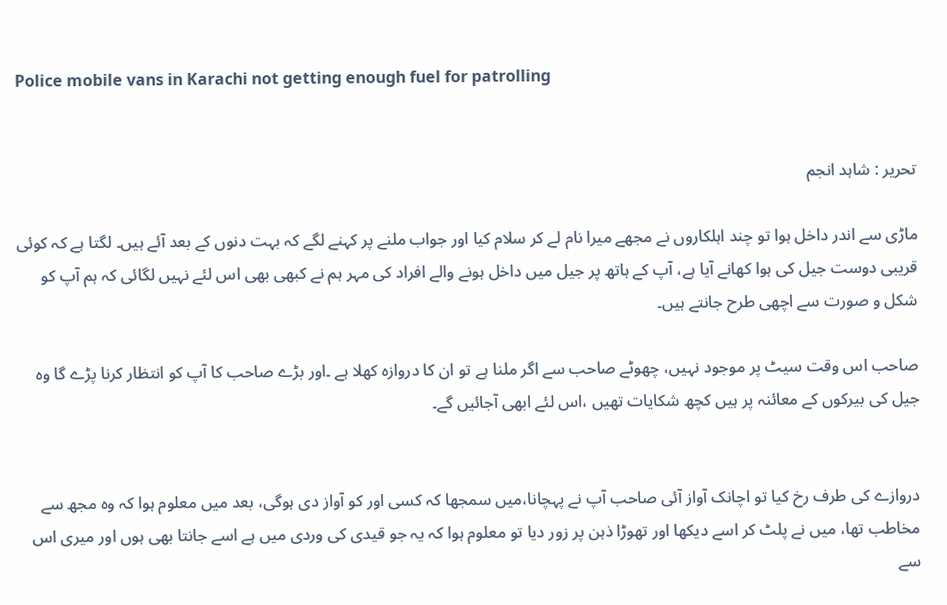Police mobile vans in Karachi not getting enough fuel for patrolling


تحریر : شاہد انجم

ماڑی سے اندر داخل ہوا تو چند اہلکاروں نے مجھے میرا نام لے کر سلام کیا اور جواب ملنے پر کہنے لگے کہ بہت دنوں کے بعد آئے ہیں۔ لگتا ہے کہ کوئی قریبی دوست جیل کی ہوا کھانے آیا ہے، آپ کے ہاتھ پر جیل میں داخل ہونے والے افراد کی مہر ہم نے کبھی بھی اس لئے نہیں لگائی کہ ہم آپ کو شکل و صورت سے اچھی طرح جانتے ہیں۔

صاحب اس وقت سیٹ پر موجود نہیں، چھوٹے صاحب سے اگر ملنا ہے تو ان کا دروازہ کھلا ہے ۔اور بڑے صاحب کا آپ کو انتظار کرنا پڑے گا وہ جیل کی بیرکوں کے معائنہ پر ہیں کچھ شکایات تھیں ،اس لئے ابھی آجائیں گے۔


دروازے کی طرف رخ کیا تو اچانک آواز آئی صاحب آپ نے پہچانا،میں سمجھا کہ کسی اور کو آواز دی ہوگی، بعد میں معلوم ہوا کہ وہ مجھ سے مخاطب تھا، میں نے پلٹ کر اسے دیکھا اور تھوڑا ذہن پر زور دیا تو معلوم ہوا کہ یہ جو قیدی کی وردی میں ہے اسے جانتا بھی ہوں اور میری اس سے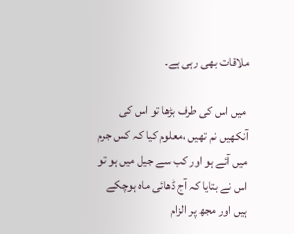ملاقات بھی رہی ہے۔

 میں اس کی طرف بڑھا تو اس کی آنکھیں نم تھیں ،معلوم کیا کہ کس جرم میں آئے ہو اور کب سے جیل میں ہو تو اس نے بتایا کہ آج ڈھائی ماہ ہوچکے ہیں اور مجھ پر الزام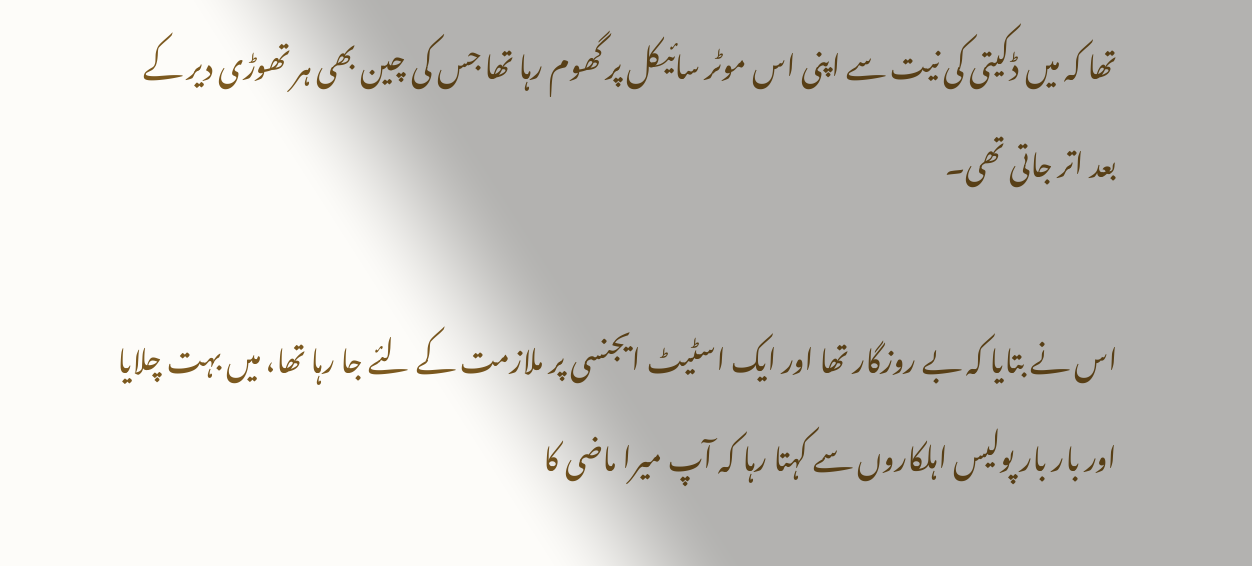تھا کہ میں ڈکیتی کی نیت سے اپنی اس موٹر سائیکل پر گھوم رہا تھا جس کی چین بھی ہر تھوڑی دیر کے بعد اتر جاتی تھی۔

اس نے بتایا کہ بے روزگار تھا اور ایک اسٹیٹ ایجنسی پر ملازمت کے لئے جا رہا تھا، میں بہت چلایا اور بار بار پولیس اہلکاروں سے کہتا رہا کہ آپ میرا ماضی کا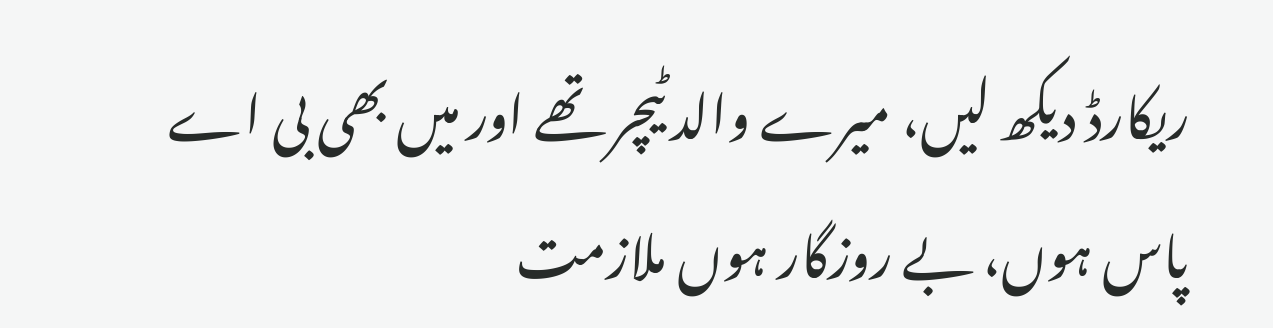ریکارڈ دیکھ لیں، میرے والد ٹیچر تھے اور میں بھی بی اے پاس ہوں، بے روزگار ہوں ملازمت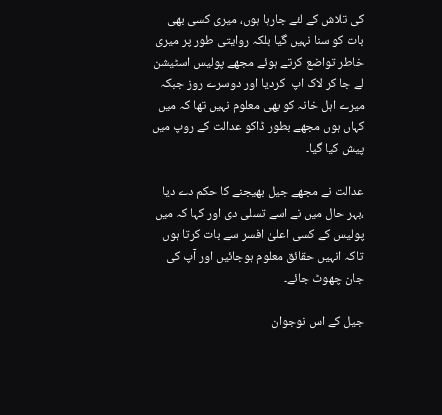کی تلاش کے لئے جارہا ہوں، میری کسی بھی بات کو سنا نہیں گیا بلکہ روایتی طور پر میری خاطر تواضع کرتے ہوئے مجھے پولیس اسٹیشن لے جا کر لاک اپ  کردیا اور دوسرے روز جبکہ میرے اہل خانہ کو بھی معلوم نہیں تھا کہ میں کہاں ہوں مجھے بطور ڈاکو عدالت کے روپ میں پیش کیا گیا۔

عدالت نے مجھے جیل بھیجنے کا حکم دے دیا ،بہر حال میں نے اسے تسلی دی اور کہا کہ میں پولیس کے کسی اعلیٰ افسر سے بات کرتا ہوں تاکہ انہیں حقائق معلوم ہوجائیں اور آپ کی جان چھوٹ جائے۔

جیل کے اس نوجوان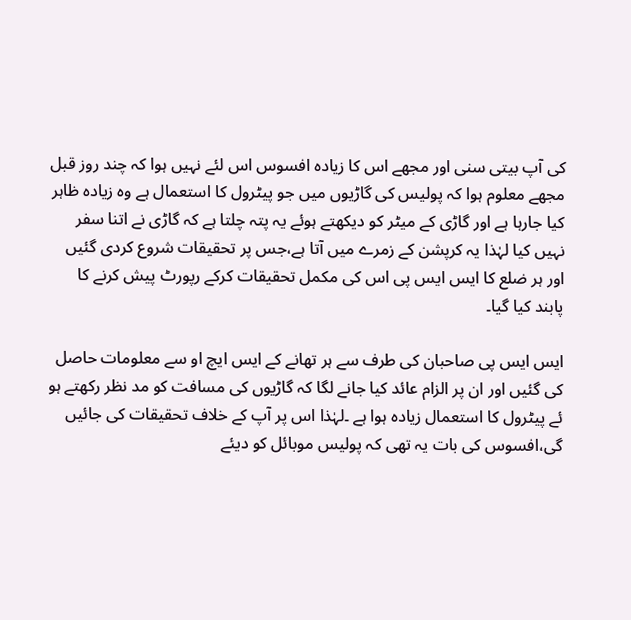کی آپ بیتی سنی اور مجھے اس کا زیادہ افسوس اس لئے نہیں ہوا کہ چند روز قبل مجھے معلوم ہوا کہ پولیس کی گاڑیوں میں جو پیٹرول کا استعمال ہے وہ زیادہ ظاہر کیا جارہا ہے اور گاڑی کے میٹر کو دیکھتے ہوئے یہ پتہ چلتا ہے کہ گاڑی نے اتنا سفر نہیں کیا لہٰذا یہ کرپشن کے زمرے میں آتا ہے،جس پر تحقیقات شروع کردی گئیں اور ہر ضلع کا ایس ایس پی اس کی مکمل تحقیقات کرکے رپورٹ پیش کرنے کا پابند کیا گیا۔

ایس ایس پی صاحبان کی طرف سے ہر تھانے کے ایس ایچ او سے معلومات حاصل کی گئیں اور ان پر الزام عائد کیا جانے لگا کہ گاڑیوں کی مسافت کو مد نظر رکھتے ہو ئے پیٹرول کا استعمال زیادہ ہوا ہے ۔لہٰذا اس پر آپ کے خلاف تحقیقات کی جائیں گی،افسوس کی بات یہ تھی کہ پولیس موبائل کو دیئے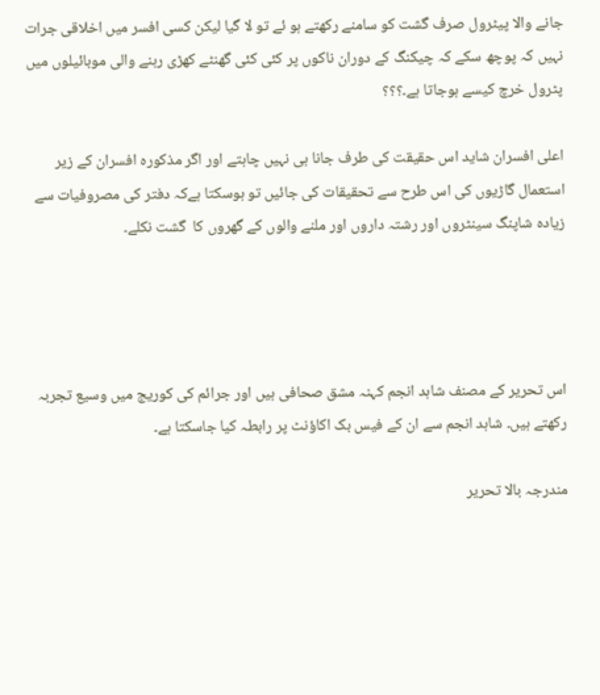جانے والا پیٹرول صرف گشت کو سامنے رکھتے ہو ئے تو لا گیا لیکن کسی افسر میں اخلاقی جرات نہیں کہ پوچھ سکے کہ چیکنگ کے دوران ناکوں پر کئی کئی گھنٹے کھڑی رہنے والی موبائیلوں میں پٹرول خرچ کیسے ہوجاتا ہے۔؟؟؟

اعلی افسران شاید اس حقیقت کی طرف جانا ہی نہیں چاہتے اور اگر مذکورہ افسران کے زیر استعمال گاڑیوں کی اس طرح سے تحقیقات کی جائیں تو ہوسکتا ہےکہ دفتر کی مصروفیات سے زیادہ شاپنگ سینٹروں اور رشتہ داروں اور ملنے والوں کے گھروں کا  گشت نکلے۔




اس تحریر کے مصنف شاہد انجم کہنہ مشق صحافی ہیں اور جرائم کی کوریج میں وسیع تجربہ رکھتے ہیں۔ شاہد انجم سے ان کے فیس بک اکاؤنٹ پر رابطہ کیا جاسکتا ہے۔

مندرجہ بالا تحریر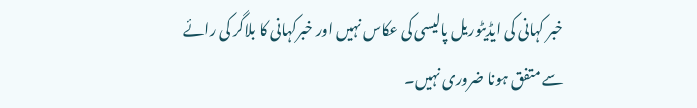خبر کہانی کی ایڈیٹوریل پالیسی کی عکاس نہیں اور خبرکہانی کا بلاگر کی رائے سے متفق ہونا ضروری نہیں۔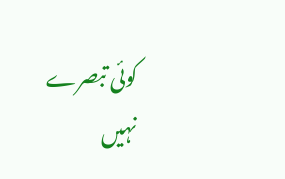کوئی تبصرے نہیں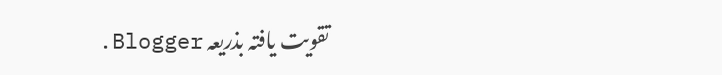تقویت یافتہ بذریعہ Blogger.